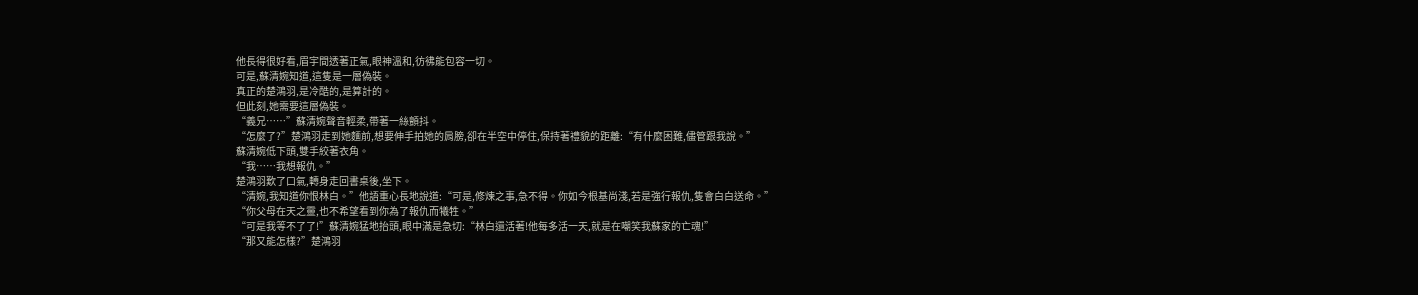他長得很好看,眉宇間透著正氣,眼神溫和,彷彿能包容一切。
可是,蘇清婉知道,這隻是一層偽裝。
真正的楚鴻羽,是冷酷的,是算計的。
但此刻,她需要這層偽裝。
“義兄……”蘇清婉聲音輕柔,帶著一絲顫抖。
“怎麼了?”楚鴻羽走到她麵前,想要伸手拍她的肩膀,卻在半空中停住,保持著禮貌的距離:“有什麼困難,儘管跟我說。”
蘇清婉低下頭,雙手絞著衣角。
“我……我想報仇。”
楚鴻羽歎了口氣,轉身走回書桌後,坐下。
“清婉,我知道你恨林白。”他語重心長地說道:“可是,修煉之事,急不得。你如今根基尚淺,若是強行報仇,隻會白白送命。”
“你父母在天之靈,也不希望看到你為了報仇而犧牲。”
“可是我等不了了!”蘇清婉猛地抬頭,眼中滿是急切:“林白還活著!他每多活一天,就是在嘲笑我蘇家的亡魂!”
“那又能怎樣?”楚鴻羽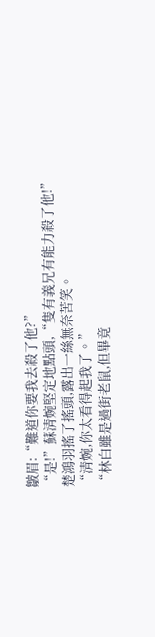皺眉:“難道你要我去殺了他?”
“是!”蘇清婉堅定地點頭,“隻有義兄有能力殺了他!”
楚鴻羽搖了搖頭,露出一絲無奈苦笑。
“清婉,你太看得起我了。”
“林白雖是過街老鼠,但畢竟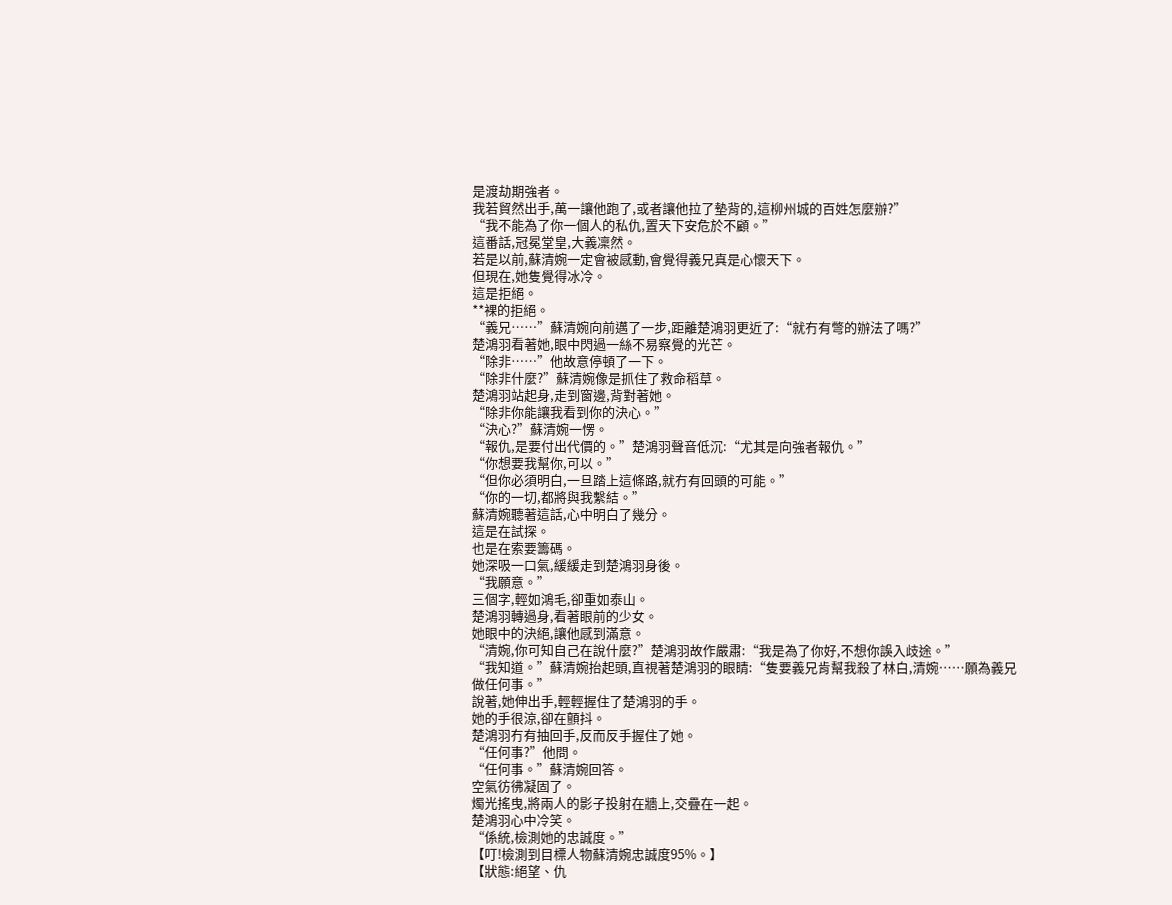是渡劫期強者。
我若貿然出手,萬一讓他跑了,或者讓他拉了墊背的,這柳州城的百姓怎麼辦?”
“我不能為了你一個人的私仇,置天下安危於不顧。”
這番話,冠冕堂皇,大義凜然。
若是以前,蘇清婉一定會被感動,會覺得義兄真是心懷天下。
但現在,她隻覺得冰冷。
這是拒絕。
**裸的拒絕。
“義兄……”蘇清婉向前邁了一步,距離楚鴻羽更近了:“就冇有彆的辦法了嗎?”
楚鴻羽看著她,眼中閃過一絲不易察覺的光芒。
“除非……”他故意停頓了一下。
“除非什麼?”蘇清婉像是抓住了救命稻草。
楚鴻羽站起身,走到窗邊,背對著她。
“除非你能讓我看到你的決心。”
“決心?”蘇清婉一愣。
“報仇,是要付出代價的。”楚鴻羽聲音低沉:“尤其是向強者報仇。”
“你想要我幫你,可以。”
“但你必須明白,一旦踏上這條路,就冇有回頭的可能。”
“你的一切,都將與我繫結。”
蘇清婉聽著這話,心中明白了幾分。
這是在試探。
也是在索要籌碼。
她深吸一口氣,緩緩走到楚鴻羽身後。
“我願意。”
三個字,輕如鴻毛,卻重如泰山。
楚鴻羽轉過身,看著眼前的少女。
她眼中的決絕,讓他感到滿意。
“清婉,你可知自己在說什麼?”楚鴻羽故作嚴肅:“我是為了你好,不想你誤入歧途。”
“我知道。”蘇清婉抬起頭,直視著楚鴻羽的眼睛:“隻要義兄肯幫我殺了林白,清婉……願為義兄做任何事。”
說著,她伸出手,輕輕握住了楚鴻羽的手。
她的手很涼,卻在顫抖。
楚鴻羽冇有抽回手,反而反手握住了她。
“任何事?”他問。
“任何事。”蘇清婉回答。
空氣彷彿凝固了。
燭光搖曳,將兩人的影子投射在牆上,交疊在一起。
楚鴻羽心中冷笑。
“係統,檢測她的忠誠度。”
【叮!檢測到目標人物蘇清婉忠誠度95%。】
【狀態:絕望、仇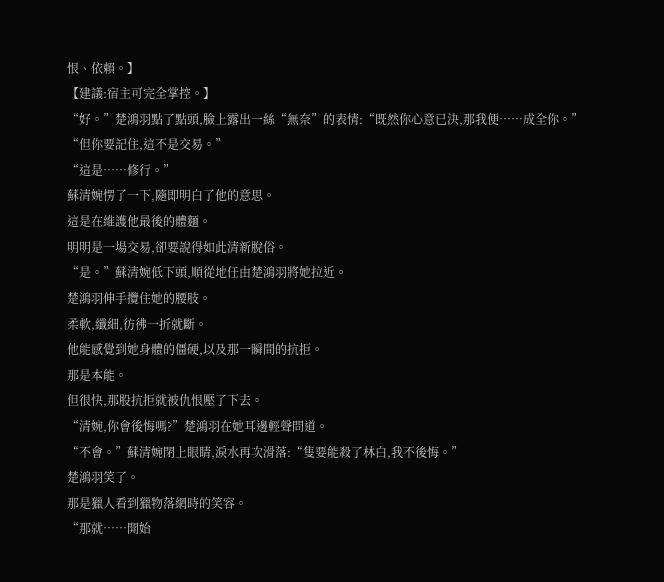恨、依賴。】
【建議:宿主可完全掌控。】
“好。”楚鴻羽點了點頭,臉上露出一絲“無奈”的表情:“既然你心意已決,那我便……成全你。”
“但你要記住,這不是交易。”
“這是……修行。”
蘇清婉愣了一下,隨即明白了他的意思。
這是在維護他最後的體麵。
明明是一場交易,卻要說得如此清新脫俗。
“是。”蘇清婉低下頭,順從地任由楚鴻羽將她拉近。
楚鴻羽伸手攬住她的腰肢。
柔軟,纖細,彷彿一折就斷。
他能感覺到她身體的僵硬,以及那一瞬間的抗拒。
那是本能。
但很快,那股抗拒就被仇恨壓了下去。
“清婉,你會後悔嗎?”楚鴻羽在她耳邊輕聲問道。
“不會。”蘇清婉閉上眼睛,淚水再次滑落:“隻要能殺了林白,我不後悔。”
楚鴻羽笑了。
那是獵人看到獵物落網時的笑容。
“那就……開始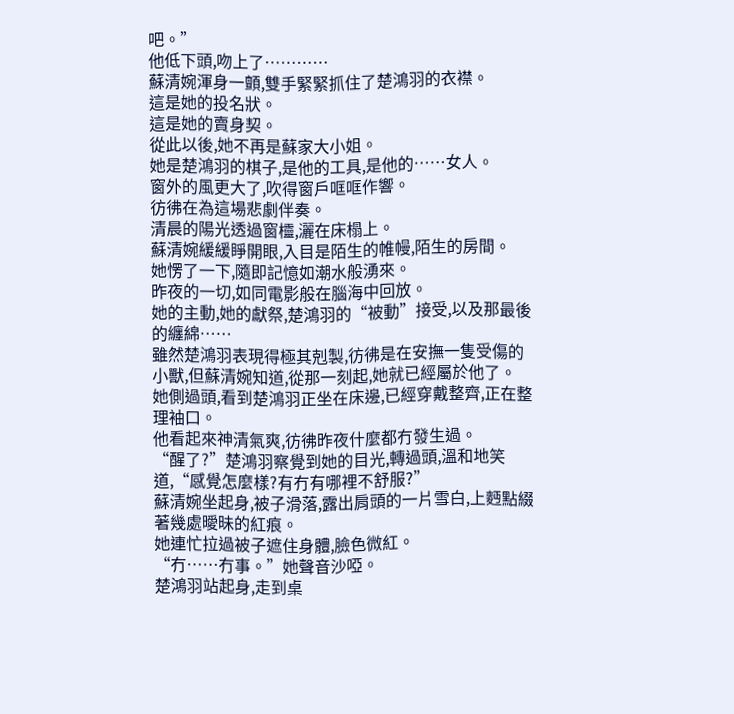吧。”
他低下頭,吻上了…………
蘇清婉渾身一顫,雙手緊緊抓住了楚鴻羽的衣襟。
這是她的投名狀。
這是她的賣身契。
從此以後,她不再是蘇家大小姐。
她是楚鴻羽的棋子,是他的工具,是他的……女人。
窗外的風更大了,吹得窗戶哐哐作響。
彷彿在為這場悲劇伴奏。
清晨的陽光透過窗欞,灑在床榻上。
蘇清婉緩緩睜開眼,入目是陌生的帷幔,陌生的房間。
她愣了一下,隨即記憶如潮水般湧來。
昨夜的一切,如同電影般在腦海中回放。
她的主動,她的獻祭,楚鴻羽的“被動”接受,以及那最後的纏綿……
雖然楚鴻羽表現得極其剋製,彷彿是在安撫一隻受傷的小獸,但蘇清婉知道,從那一刻起,她就已經屬於他了。
她側過頭,看到楚鴻羽正坐在床邊,已經穿戴整齊,正在整理袖口。
他看起來神清氣爽,彷彿昨夜什麼都冇發生過。
“醒了?”楚鴻羽察覺到她的目光,轉過頭,溫和地笑道,“感覺怎麼樣?有冇有哪裡不舒服?”
蘇清婉坐起身,被子滑落,露出肩頭的一片雪白,上麪點綴著幾處曖昧的紅痕。
她連忙拉過被子遮住身體,臉色微紅。
“冇……冇事。”她聲音沙啞。
楚鴻羽站起身,走到桌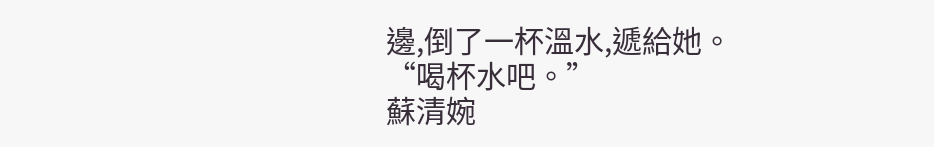邊,倒了一杯溫水,遞給她。
“喝杯水吧。”
蘇清婉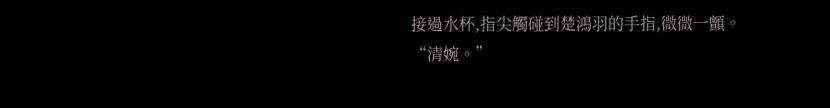接過水杯,指尖觸碰到楚鴻羽的手指,微微一顫。
“清婉。”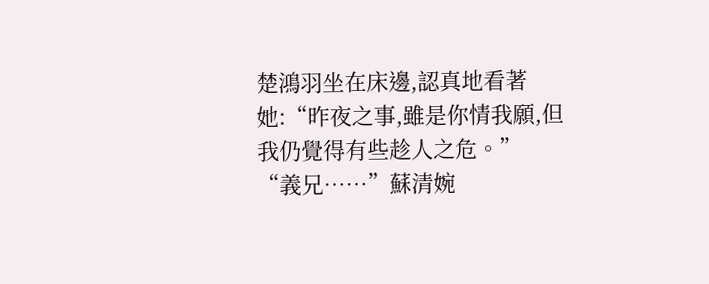楚鴻羽坐在床邊,認真地看著她:“昨夜之事,雖是你情我願,但我仍覺得有些趁人之危。”
“義兄……”蘇清婉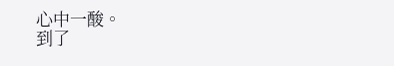心中一酸。
到了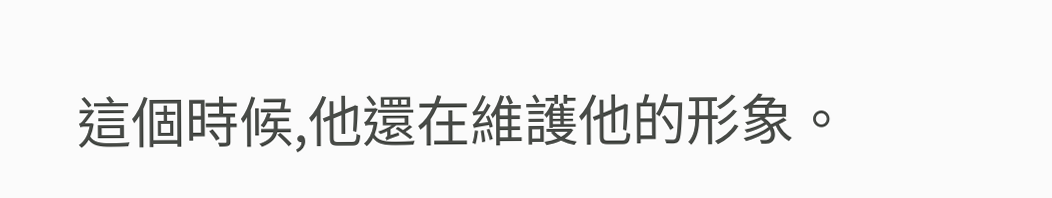這個時候,他還在維護他的形象。